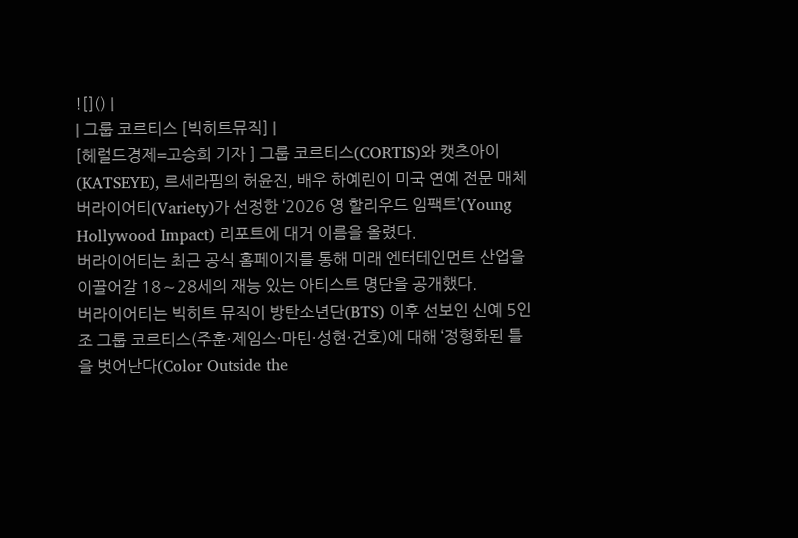![]() |
| 그룹 코르티스 [빅히트뮤직] |
[헤럴드경제=고승희 기자 ] 그룹 코르티스(CORTIS)와 캣츠아이(KATSEYE), 르세라핌의 허윤진, 배우 하예린이 미국 연예 전문 매체 버라이어티(Variety)가 선정한 ‘2026 영 할리우드 임팩트’(Young Hollywood Impact) 리포트에 대거 이름을 올렸다.
버라이어티는 최근 공식 홈페이지를 통해 미래 엔터테인먼트 산업을 이끌어갈 18∼28세의 재능 있는 아티스트 명단을 공개했다.
버라이어티는 빅히트 뮤직이 방탄소년단(BTS) 이후 선보인 신예 5인조 그룹 코르티스(주훈·제임스·마틴·성현·건호)에 대해 ‘정형화된 틀을 벗어난다(Color Outside the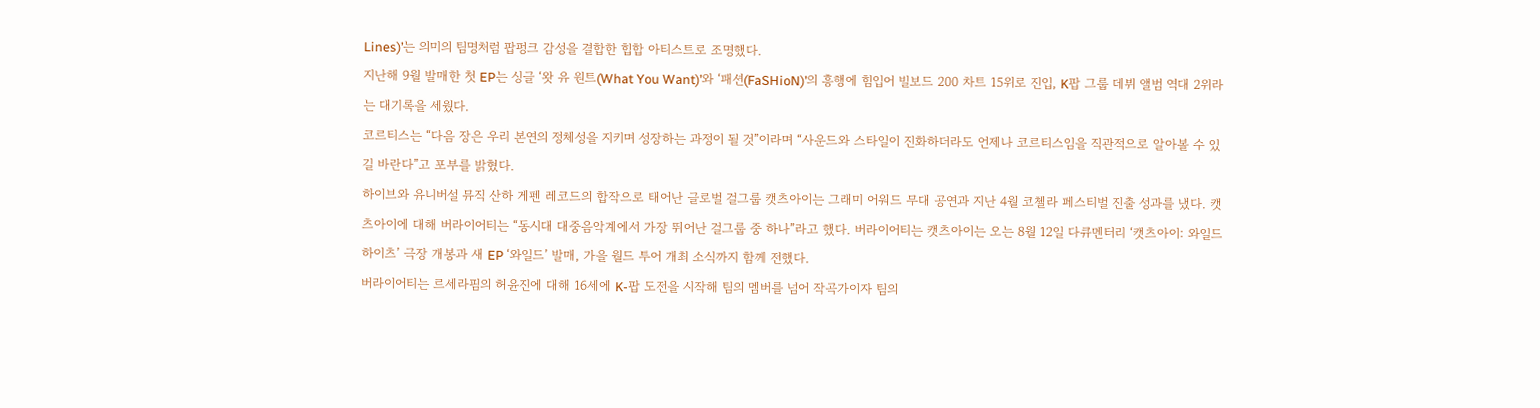Lines)’는 의미의 팀명처럼 팝펑크 감성을 결합한 힙합 아티스트로 조명했다.
지난해 9월 발매한 첫 EP는 싱글 ‘왓 유 원트(What You Want)’와 ‘패션(FaSHioN)’의 흥행에 힘입어 빌보드 200 차트 15위로 진입, K팝 그룹 데뷔 앨범 역대 2위라는 대기록을 세웠다.
코르티스는 “다음 장은 우리 본연의 정체성을 지키며 성장하는 과정이 될 것”이라며 “사운드와 스타일이 진화하더라도 언제나 코르티스임을 직관적으로 알아볼 수 있길 바란다”고 포부를 밝혔다.
하이브와 유니버설 뮤직 산하 게펜 레코드의 합작으로 태어난 글로벌 걸그룹 캣츠아이는 그래미 어워드 무대 공연과 지난 4월 코첼라 페스티벌 진출 성과를 냈다. 캣츠아이에 대해 버라이어티는 “동시대 대중음악계에서 가장 뛰어난 걸그룹 중 하나”라고 했다. 버라이어티는 캣츠아이는 오는 8월 12일 다큐멘터리 ‘캣츠아이: 와일드 하이츠’ 극장 개봉과 새 EP ‘와일드’ 발매, 가을 월드 투어 개최 소식까지 함께 전했다.
버라이어티는 르세라핌의 허윤진에 대해 16세에 K-팝 도전을 시작해 팀의 멤버를 넘어 작곡가이자 팀의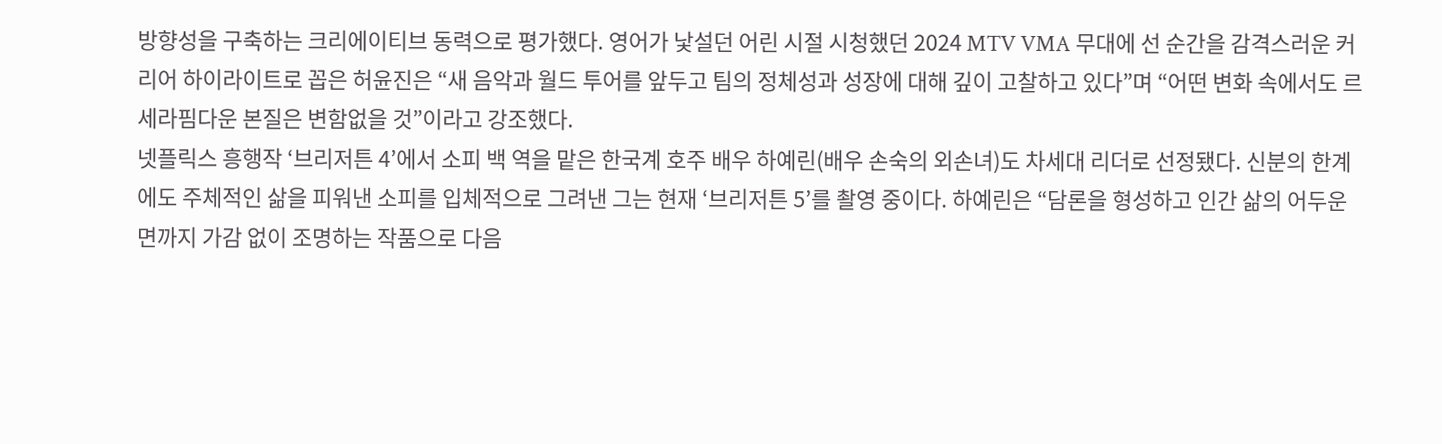방향성을 구축하는 크리에이티브 동력으로 평가했다. 영어가 낯설던 어린 시절 시청했던 2024 MTV VMA 무대에 선 순간을 감격스러운 커리어 하이라이트로 꼽은 허윤진은 “새 음악과 월드 투어를 앞두고 팀의 정체성과 성장에 대해 깊이 고찰하고 있다”며 “어떤 변화 속에서도 르세라핌다운 본질은 변함없을 것”이라고 강조했다.
넷플릭스 흥행작 ‘브리저튼 4’에서 소피 백 역을 맡은 한국계 호주 배우 하예린(배우 손숙의 외손녀)도 차세대 리더로 선정됐다. 신분의 한계에도 주체적인 삶을 피워낸 소피를 입체적으로 그려낸 그는 현재 ‘브리저튼 5’를 촬영 중이다. 하예린은 “담론을 형성하고 인간 삶의 어두운 면까지 가감 없이 조명하는 작품으로 다음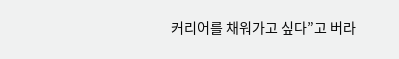커리어를 채워가고 싶다”고 버라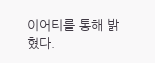이어티를 통해 밝혔다.